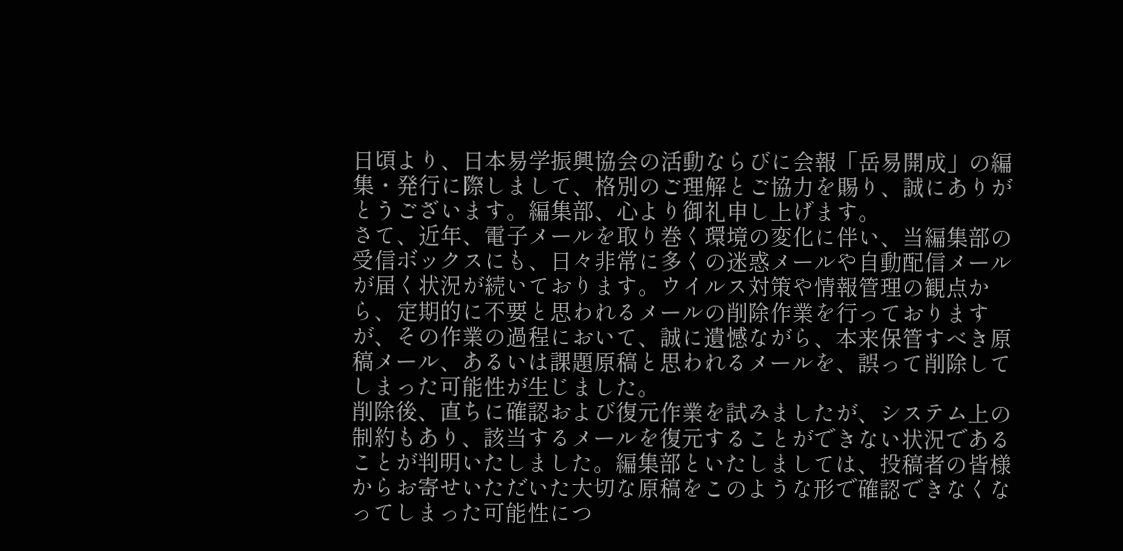日頃より、日本易学振興協会の活動ならびに会報「岳易開成」の編集・発行に際しまして、格別のご理解とご協力を賜り、誠にありがとうございます。編集部、心より御礼申し上げます。
さて、近年、電子メールを取り巻く環境の変化に伴い、当編集部の受信ボックスにも、日々非常に多くの迷惑メールや自動配信メールが届く状況が続いております。ウイルス対策や情報管理の観点から、定期的に不要と思われるメールの削除作業を行っておりますが、その作業の過程において、誠に遺憾ながら、本来保管すべき原稿メール、あるいは課題原稿と思われるメールを、誤って削除してしまった可能性が生じました。
削除後、直ちに確認および復元作業を試みましたが、システム上の制約もあり、該当するメールを復元することができない状況であることが判明いたしました。編集部といたしましては、投稿者の皆様からお寄せいただいた大切な原稿をこのような形で確認できなくなってしまった可能性につ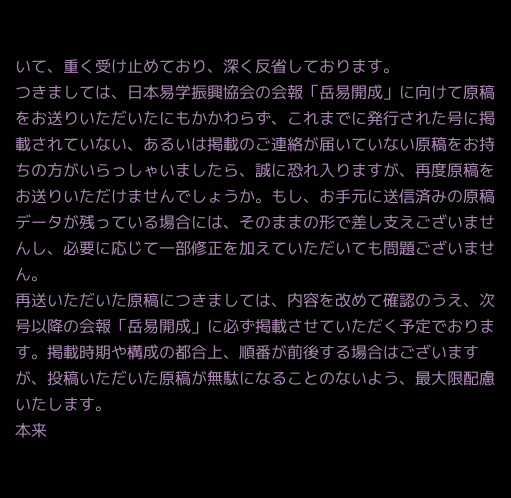いて、重く受け止めており、深く反省しております。
つきましては、日本易学振興協会の会報「岳易開成」に向けて原稿をお送りいただいたにもかかわらず、これまでに発行された号に掲載されていない、あるいは掲載のご連絡が届いていない原稿をお持ちの方がいらっしゃいましたら、誠に恐れ入りますが、再度原稿をお送りいただけませんでしょうか。もし、お手元に送信済みの原稿データが残っている場合には、そのままの形で差し支えございませんし、必要に応じて一部修正を加えていただいても問題ございません。
再送いただいた原稿につきましては、内容を改めて確認のうえ、次号以降の会報「岳易開成」に必ず掲載させていただく予定でおります。掲載時期や構成の都合上、順番が前後する場合はございますが、投稿いただいた原稿が無駄になることのないよう、最大限配慮いたします。
本来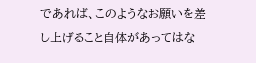であれば、このようなお願いを差し上げること自体があってはな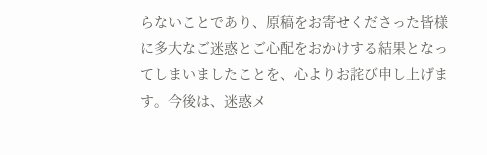らないことであり、原稿をお寄せくださった皆様に多大なご迷惑とご心配をおかけする結果となってしまいましたことを、心よりお詫び申し上げます。今後は、迷惑メ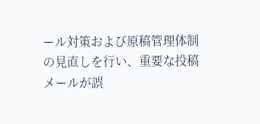ール対策および原稿管理体制の見直しを行い、重要な投稿メールが誤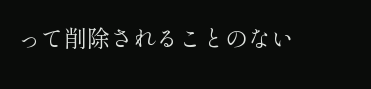って削除されることのない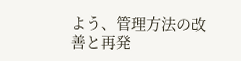よう、管理方法の改善と再発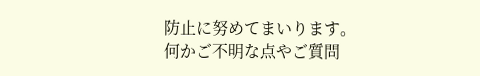防止に努めてまいります。
何かご不明な点やご質問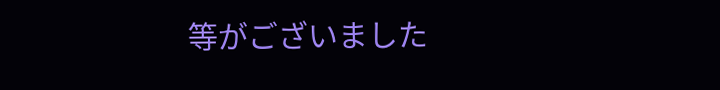等がございました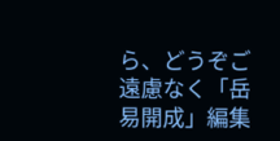ら、どうぞご遠慮なく「岳易開成」編集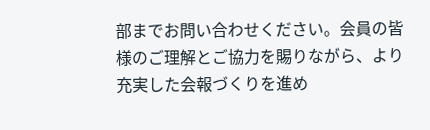部までお問い合わせください。会員の皆様のご理解とご協力を賜りながら、より充実した会報づくりを進め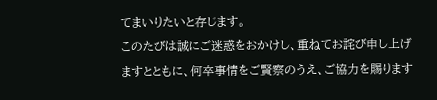てまいりたいと存じます。
このたびは誠にご迷惑をおかけし、重ねてお詫び申し上げますとともに、何卒事情をご賢察のうえ、ご協力を賜ります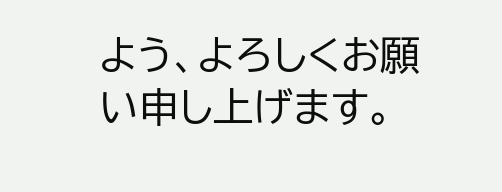よう、よろしくお願い申し上げます。